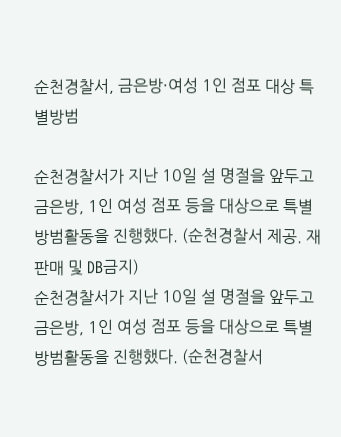순천경찰서, 금은방·여성 1인 점포 대상 특별방범

순천경찰서가 지난 10일 설 명절을 앞두고 금은방, 1인 여성 점포 등을 대상으로 특별 방범활동을 진행했다. (순천경찰서 제공. 재판매 및 DB금지)
순천경찰서가 지난 10일 설 명절을 앞두고 금은방, 1인 여성 점포 등을 대상으로 특별 방범활동을 진행했다. (순천경찰서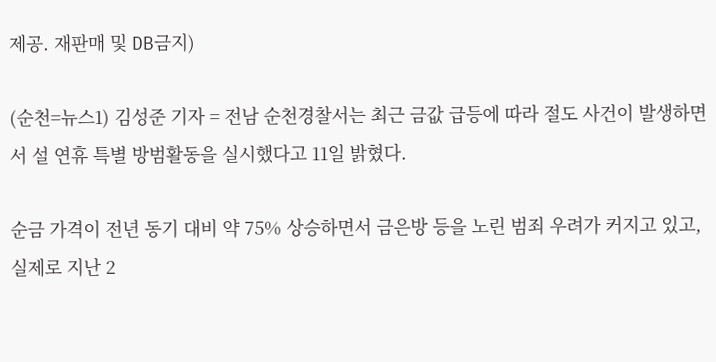제공. 재판매 및 DB금지)

(순천=뉴스1) 김성준 기자 = 전남 순천경찰서는 최근 금값 급등에 따라 절도 사건이 발생하면서 설 연휴 특별 방범활동을 실시했다고 11일 밝혔다.

순금 가격이 전년 동기 대비 약 75% 상승하면서 금은방 등을 노린 범죄 우려가 커지고 있고, 실제로 지난 2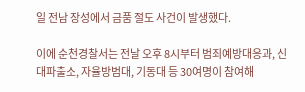일 전남 장성에서 금품 절도 사건이 발생했다.

이에 순천경찰서는 전날 오후 8시부터 범죄예방대응과, 신대파출소, 자율방범대, 기동대 등 30여명이 참여해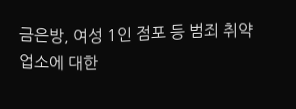금은방, 여성 1인 점포 등 범죄 취약 업소에 대한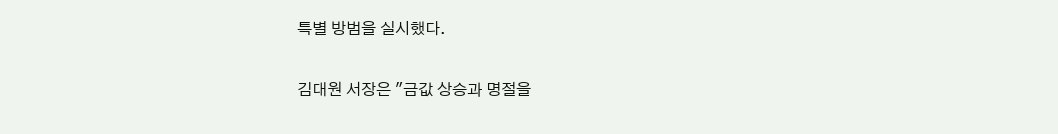특별 방범을 실시했다.

김대원 서장은 "금값 상승과 명절을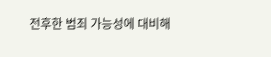전후한 범죄 가능성에 대비해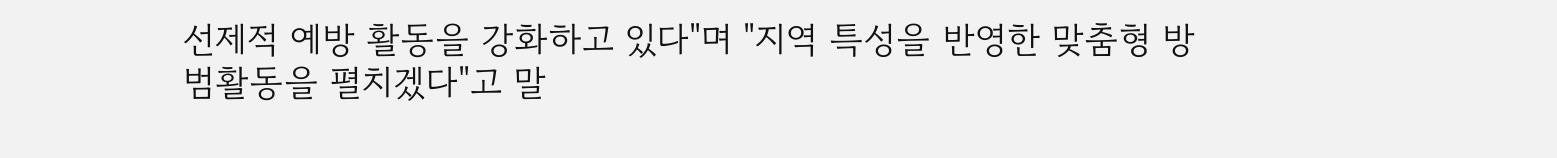선제적 예방 활동을 강화하고 있다"며 "지역 특성을 반영한 맞춤형 방범활동을 펼치겠다"고 말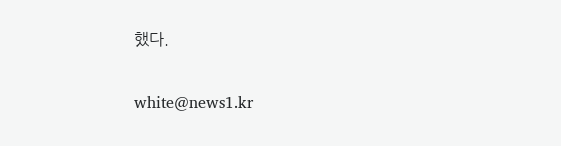했다.

white@news1.kr